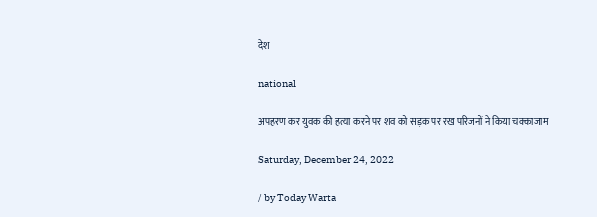देश

national

अपहरण कर युवक की हत्या करने पर शव को सड़क पर रख परिजनों ने किया चक्काजाम

Saturday, December 24, 2022

/ by Today Warta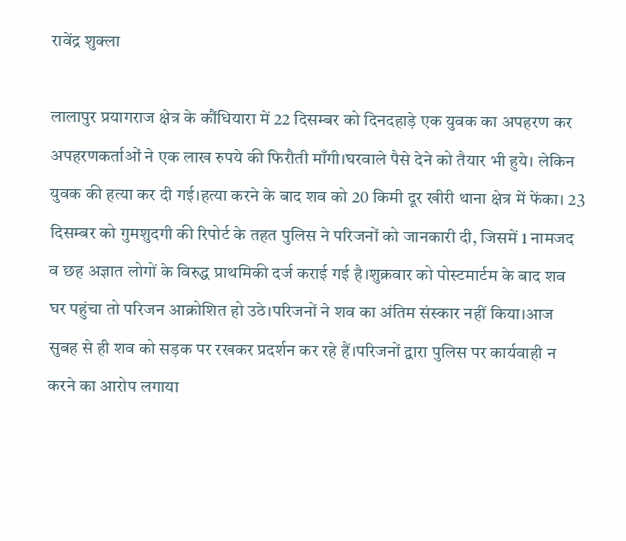रावेंद्र शुक्ला

लालापुर प्रयागराज क्षेत्र के कौंधियारा में 22 दिसम्बर को दिनदहाड़े एक युवक का अपहरण कर अपहरणकर्ताओं ने एक लाख रुपये की फिरौती माँगी।घरवाले पैसे देने को तैयार भी हुये। लेकिन युवक की हत्या कर दी गई।हत्या करने के बाद शव को 20 किमी दूर खीरी थाना क्षेत्र में फेंका। 23 दिसम्बर को गुमशुदगी की रिपोर्ट के तहत पुलिस ने परिजनों को जानकारी दी, जिसमें 1 नामजद व छह अज्ञात लोगों के विरुद्ध प्राथमिकी दर्ज कराई गई है।शुक्रवार को पोस्टमार्टम के बाद शव घर पहुंचा तो परिजन आक्रोशित हो उठे।परिजनों ने शव का अंतिम संस्कार नहीं किया।आज सुबह से ही शव को सड़क पर रखकर प्रदर्शन कर रहे हैं।परिजनों द्वारा पुलिस पर कार्यवाही न करने का आरोप लगाया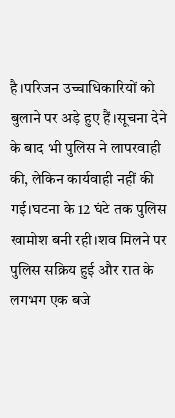है।परिजन उच्चाधिकारियों को बुलाने पर अड़े हुए हैं।सूचना देने के बाद भी पुलिस ने लापरवाही की, लेकिन कार्यवाही नहीं की गई।घटना के 12 घंटे तक पुलिस खामोश बनी रही।शव मिलने पर पुलिस सक्रिय हुई और रात के लगभग एक बजे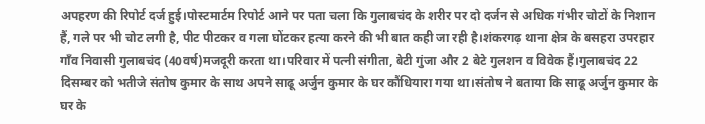अपहरण की रिपोर्ट दर्ज हुई।पोस्टमार्टम रिपोर्ट आने पर पता चला कि गुलाबचंद के शरीर पर दो दर्जन से अधिक गंभीर चोटों के निशान हैं, गले पर भी चोट लगी है, पीट पीटकर व गला घोंटकर हत्या करने की भी बात कही जा रही है।शंकरगढ़ थाना क्षेत्र के बसहरा उपरहार गाँव निवासी गुलाबचंद (40वर्ष)मजदूरी करता था।परिवार में पत्नी संगीता, बेटी गुंजा और 2 बेटे गुलशन व विवेक हैं।गुलाबचंद 22 दिसम्बर को भतीजे संतोष कुमार के साथ अपने साढू अर्जुन कुमार के घर कौंधियारा गया था।संतोष ने बताया कि साढू अर्जुन कुमार के घर के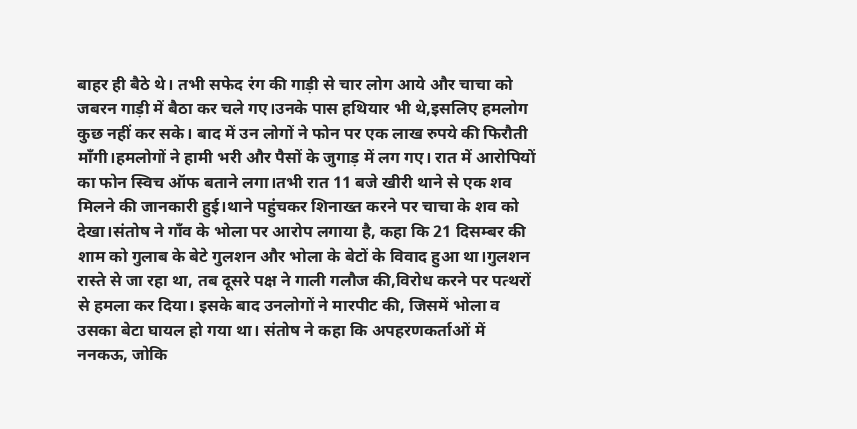बाहर ही बैठे थे। तभी सफेद रंग की गाड़ी से चार लोग आये और चाचा को जबरन गाड़ी में बैठा कर चले गए।उनके पास हथियार भी थे,इसलिए हमलोग कुछ नहीं कर सके। बाद में उन लोगों ने फोन पर एक लाख रुपये की फिरौती माँगी।हमलोगों ने हामी भरी और पैसों के जुगाड़ में लग गए। रात में आरोपियों का फोन स्विच ऑफ बताने लगा।तभी रात 11 बजे खीरी थाने से एक शव मिलने की जानकारी हुई।थाने पहुंचकर शिनाख्त करने पर चाचा के शव को देखा।संतोष ने गाँव के भोला पर आरोप लगाया है, कहा कि 21 दिसम्बर की शाम को गुलाब के बेटे गुलशन और भोला के बेटों के विवाद हुआ था।गुलशन रास्ते से जा रहा था, तब दूसरे पक्ष ने गाली गलौज की,विरोध करने पर पत्थरों से हमला कर दिया। इसके बाद उनलोगों ने मारपीट की, जिसमें भोला व उसका बेटा घायल हो गया था। संतोष ने कहा कि अपहरणकर्ताओं में ननकऊ, जोकि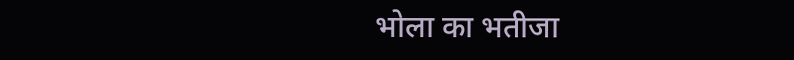भोला का भतीजा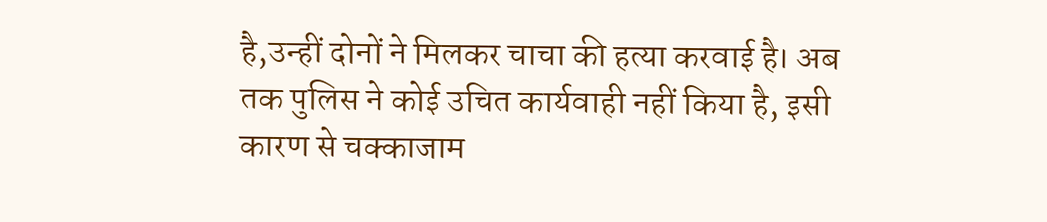है,उन्हीं दोनों ने मिलकर चाचा की हत्या करवाई है। अब तक पुलिस ने कोई उचित कार्यवाही नहीं किया है, इसी कारण से चक्काजाम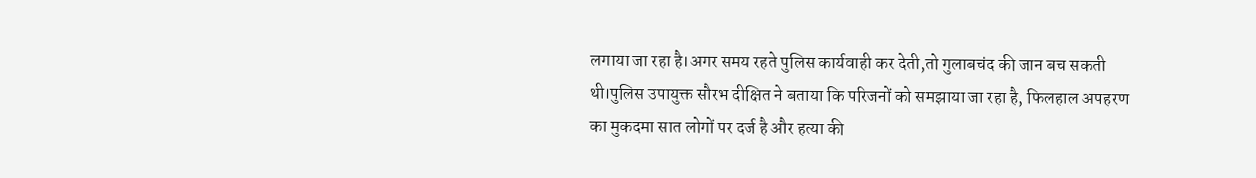लगाया जा रहा है।अगर समय रहते पुलिस कार्यवाही कर देती,तो गुलाबचंद की जान बच सकती थी।पुलिस उपायुक्त सौरभ दीक्षित ने बताया कि परिजनों को समझाया जा रहा है, फिलहाल अपहरण का मुकदमा सात लोगों पर दर्ज है और हत्या की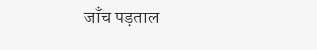जाँच पड़ताल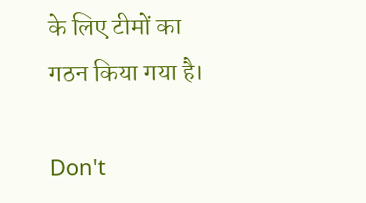के लिए टीमों का गठन किया गया है।

Don't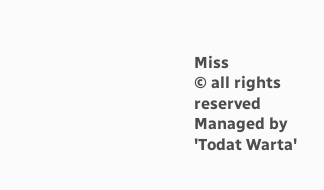Miss
© all rights reserved
Managed by 'Todat Warta'